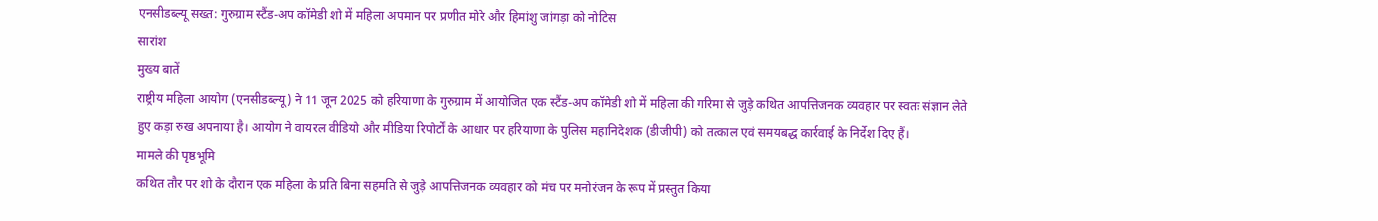एनसीडब्ल्यू सख्त: गुरुग्राम स्टैंड-अप कॉमेडी शो में महिला अपमान पर प्रणीत मोरे और हिमांशु जांगड़ा को नोटिस
सारांश
मुख्य बातें
राष्ट्रीय महिला आयोग (एनसीडब्ल्यू) ने 11 जून 2025 को हरियाणा के गुरुग्राम में आयोजित एक स्टैंड-अप कॉमेडी शो में महिला की गरिमा से जुड़े कथित आपत्तिजनक व्यवहार पर स्वतः संज्ञान लेते हुए कड़ा रुख अपनाया है। आयोग ने वायरल वीडियो और मीडिया रिपोर्टों के आधार पर हरियाणा के पुलिस महानिदेशक (डीजीपी) को तत्काल एवं समयबद्ध कार्रवाई के निर्देश दिए हैं।
मामले की पृष्ठभूमि
कथित तौर पर शो के दौरान एक महिला के प्रति बिना सहमति से जुड़े आपत्तिजनक व्यवहार को मंच पर मनोरंजन के रूप में प्रस्तुत किया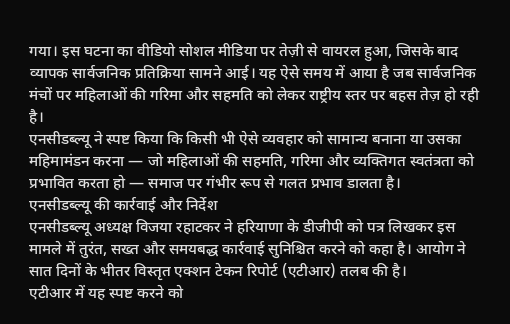गया। इस घटना का वीडियो सोशल मीडिया पर तेज़ी से वायरल हुआ, जिसके बाद व्यापक सार्वजनिक प्रतिक्रिया सामने आई। यह ऐसे समय में आया है जब सार्वजनिक मंचों पर महिलाओं की गरिमा और सहमति को लेकर राष्ट्रीय स्तर पर बहस तेज़ हो रही है।
एनसीडब्ल्यू ने स्पष्ट किया कि किसी भी ऐसे व्यवहार को सामान्य बनाना या उसका महिमामंडन करना — जो महिलाओं की सहमति, गरिमा और व्यक्तिगत स्वतंत्रता को प्रभावित करता हो — समाज पर गंभीर रूप से गलत प्रभाव डालता है।
एनसीडब्ल्यू की कार्रवाई और निर्देश
एनसीडब्ल्यू अध्यक्ष विजया रहाटकर ने हरियाणा के डीजीपी को पत्र लिखकर इस मामले में तुरंत, सख्त और समयबद्ध कार्रवाई सुनिश्चित करने को कहा है। आयोग ने सात दिनों के भीतर विस्तृत एक्शन टेकन रिपोर्ट (एटीआर) तलब की है।
एटीआर में यह स्पष्ट करने को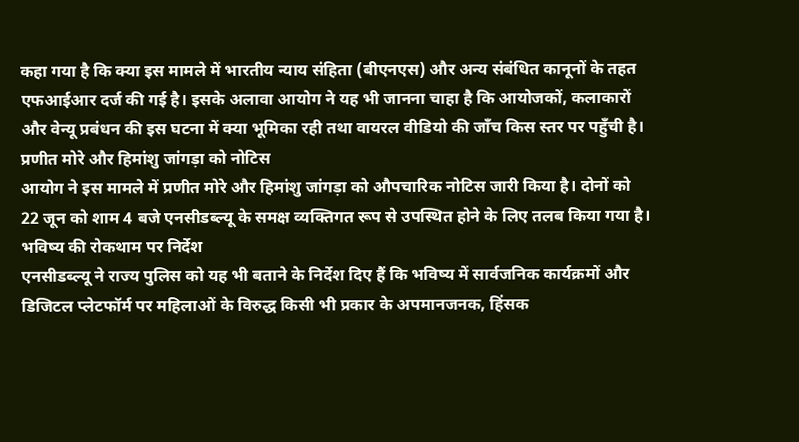कहा गया है कि क्या इस मामले में भारतीय न्याय संहिता (बीएनएस) और अन्य संबंधित कानूनों के तहत एफआईआर दर्ज की गई है। इसके अलावा आयोग ने यह भी जानना चाहा है कि आयोजकों, कलाकारों और वेन्यू प्रबंधन की इस घटना में क्या भूमिका रही तथा वायरल वीडियो की जाँच किस स्तर पर पहुँची है।
प्रणीत मोरे और हिमांशु जांगड़ा को नोटिस
आयोग ने इस मामले में प्रणीत मोरे और हिमांशु जांगड़ा को औपचारिक नोटिस जारी किया है। दोनों को 22 जून को शाम 4 बजे एनसीडब्ल्यू के समक्ष व्यक्तिगत रूप से उपस्थित होने के लिए तलब किया गया है।
भविष्य की रोकथाम पर निर्देश
एनसीडब्ल्यू ने राज्य पुलिस को यह भी बताने के निर्देश दिए हैं कि भविष्य में सार्वजनिक कार्यक्रमों और डिजिटल प्लेटफॉर्म पर महिलाओं के विरुद्ध किसी भी प्रकार के अपमानजनक, हिंसक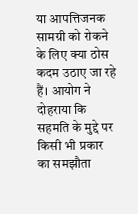या आपत्तिजनक सामग्री को रोकने के लिए क्या ठोस कदम उठाए जा रहे हैं। आयोग ने दोहराया कि सहमति के मुद्दे पर किसी भी प्रकार का समझौता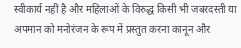स्वीकार्य नहीं है और महिलाओं के विरुद्ध किसी भी जबरदस्ती या अपमान को मनोरंजन के रूप में प्रस्तुत करना कानून और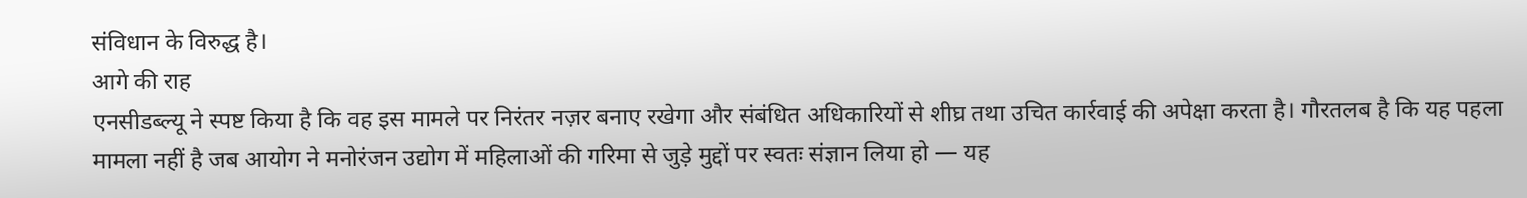संविधान के विरुद्ध है।
आगे की राह
एनसीडब्ल्यू ने स्पष्ट किया है कि वह इस मामले पर निरंतर नज़र बनाए रखेगा और संबंधित अधिकारियों से शीघ्र तथा उचित कार्रवाई की अपेक्षा करता है। गौरतलब है कि यह पहला मामला नहीं है जब आयोग ने मनोरंजन उद्योग में महिलाओं की गरिमा से जुड़े मुद्दों पर स्वतः संज्ञान लिया हो — यह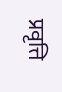प्रवृत्ति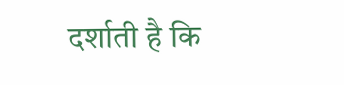दर्शाती है कि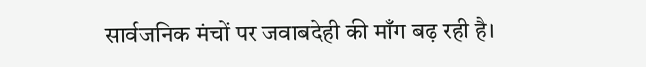सार्वजनिक मंचों पर जवाबदेही की माँग बढ़ रही है।